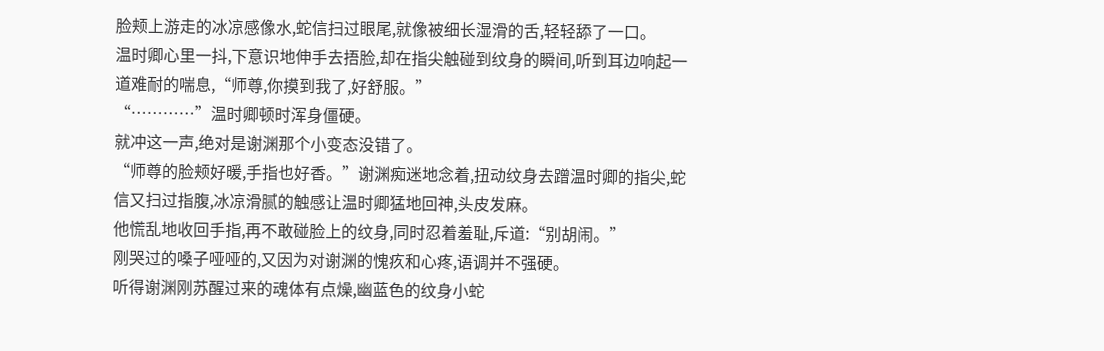脸颊上游走的冰凉感像水,蛇信扫过眼尾,就像被细长湿滑的舌,轻轻舔了一口。
温时卿心里一抖,下意识地伸手去捂脸,却在指尖触碰到纹身的瞬间,听到耳边响起一道难耐的喘息,“师尊,你摸到我了,好舒服。”
“…………”温时卿顿时浑身僵硬。
就冲这一声,绝对是谢渊那个小变态没错了。
“师尊的脸颊好暖,手指也好香。”谢渊痴迷地念着,扭动纹身去蹭温时卿的指尖,蛇信又扫过指腹,冰凉滑腻的触感让温时卿猛地回神,头皮发麻。
他慌乱地收回手指,再不敢碰脸上的纹身,同时忍着羞耻,斥道:“别胡闹。”
刚哭过的嗓子哑哑的,又因为对谢渊的愧疚和心疼,语调并不强硬。
听得谢渊刚苏醒过来的魂体有点燥,幽蓝色的纹身小蛇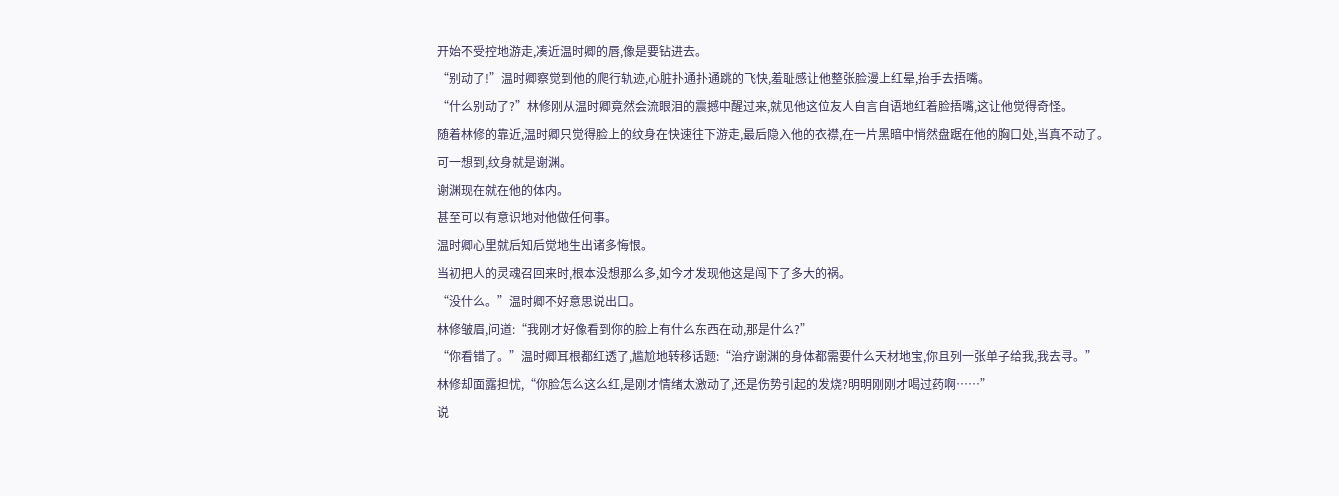开始不受控地游走,凑近温时卿的唇,像是要钻进去。
“别动了!”温时卿察觉到他的爬行轨迹,心脏扑通扑通跳的飞快,羞耻感让他整张脸漫上红晕,抬手去捂嘴。
“什么别动了?”林修刚从温时卿竟然会流眼泪的震撼中醒过来,就见他这位友人自言自语地红着脸捂嘴,这让他觉得奇怪。
随着林修的靠近,温时卿只觉得脸上的纹身在快速往下游走,最后隐入他的衣襟,在一片黑暗中悄然盘踞在他的胸口处,当真不动了。
可一想到,纹身就是谢渊。
谢渊现在就在他的体内。
甚至可以有意识地对他做任何事。
温时卿心里就后知后觉地生出诸多悔恨。
当初把人的灵魂召回来时,根本没想那么多,如今才发现他这是闯下了多大的祸。
“没什么。”温时卿不好意思说出口。
林修皱眉,问道:“我刚才好像看到你的脸上有什么东西在动,那是什么?”
“你看错了。”温时卿耳根都红透了,尴尬地转移话题:“治疗谢渊的身体都需要什么天材地宝,你且列一张单子给我,我去寻。”
林修却面露担忧,“你脸怎么这么红,是刚才情绪太激动了,还是伤势引起的发烧?明明刚刚才喝过药啊……”
说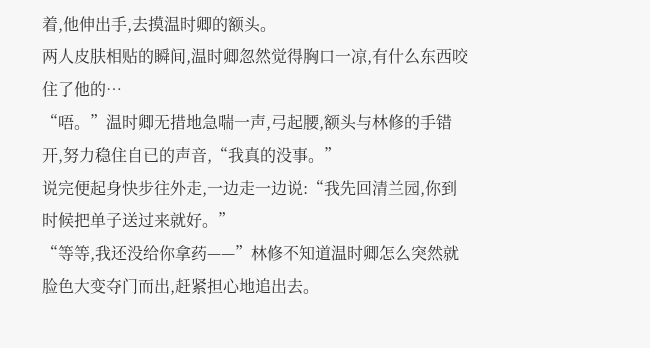着,他伸出手,去摸温时卿的额头。
两人皮肤相贴的瞬间,温时卿忽然觉得胸口一凉,有什么东西咬住了他的…
“唔。”温时卿无措地急喘一声,弓起腰,额头与林修的手错开,努力稳住自已的声音,“我真的没事。”
说完便起身快步往外走,一边走一边说:“我先回清兰园,你到时候把单子送过来就好。”
“等等,我还没给你拿药——”林修不知道温时卿怎么突然就脸色大变夺门而出,赶紧担心地追出去。